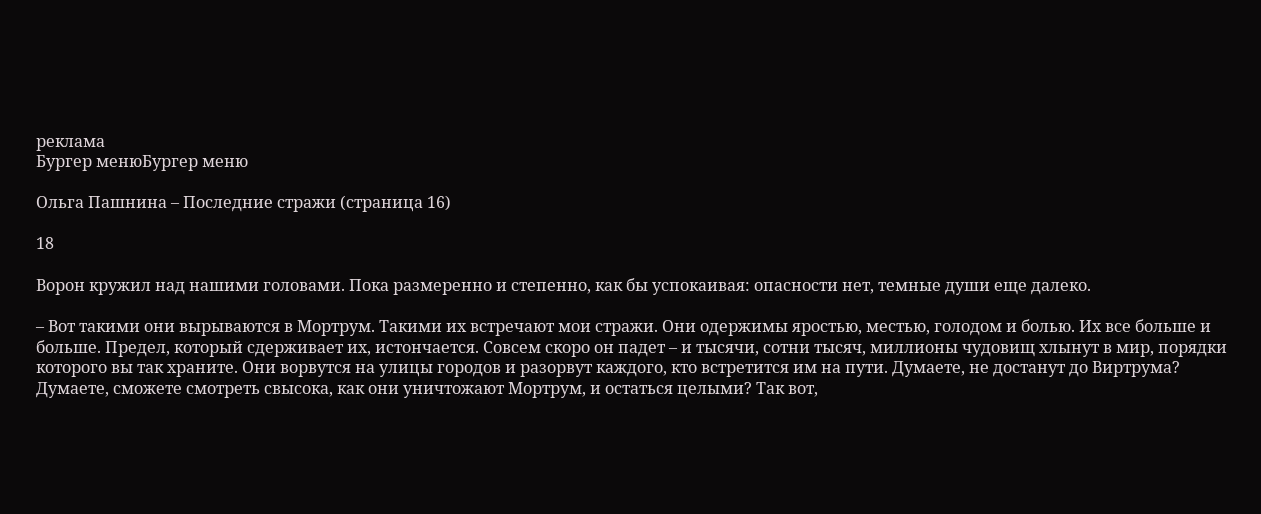реклама
Бургер менюБургер меню

Ольга Пашнина – Последние стражи (страница 16)

18

Ворон кружил над нашими головами. Пока размеренно и степенно, как бы успокаивая: опасности нет, темные души еще далеко.

– Вот такими они вырываются в Мортрум. Такими их встречают мои стражи. Они одержимы яростью, местью, голодом и болью. Их все больше и больше. Предел, который сдерживает их, истончается. Совсем скоро он падет – и тысячи, сотни тысяч, миллионы чудовищ хлынут в мир, порядки которого вы так храните. Они ворвутся на улицы городов и разорвут каждого, кто встретится им на пути. Думаете, не достанут до Виртрума? Думаете, сможете смотреть свысока, как они уничтожают Мортрум, и остаться целыми? Так вот,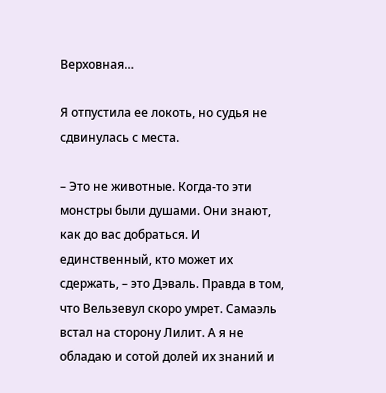Верховная…

Я отпустила ее локоть, но судья не сдвинулась с места.

– Это не животные. Когда-то эти монстры были душами. Они знают, как до вас добраться. И единственный, кто может их сдержать, – это Дэваль. Правда в том, что Вельзевул скоро умрет. Самаэль встал на сторону Лилит. А я не обладаю и сотой долей их знаний и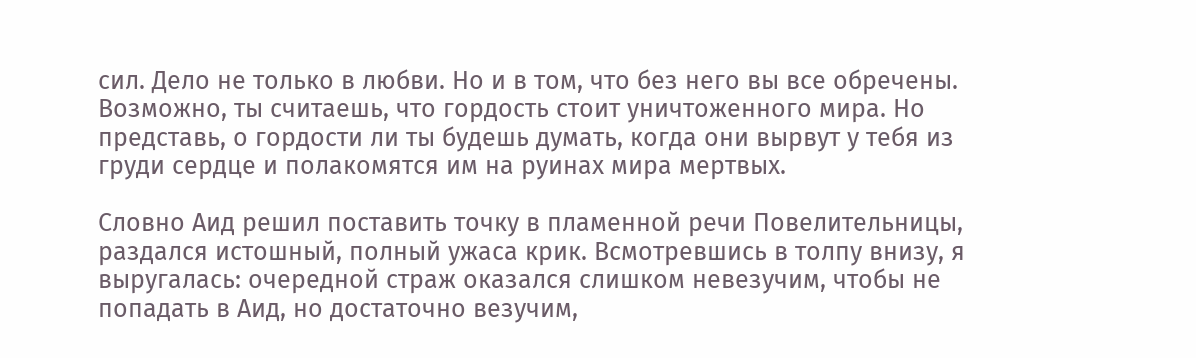сил. Дело не только в любви. Но и в том, что без него вы все обречены. Возможно, ты считаешь, что гордость стоит уничтоженного мира. Но представь, о гордости ли ты будешь думать, когда они вырвут у тебя из груди сердце и полакомятся им на руинах мира мертвых.

Словно Аид решил поставить точку в пламенной речи Повелительницы, раздался истошный, полный ужаса крик. Всмотревшись в толпу внизу, я выругалась: очередной страж оказался слишком невезучим, чтобы не попадать в Аид, но достаточно везучим,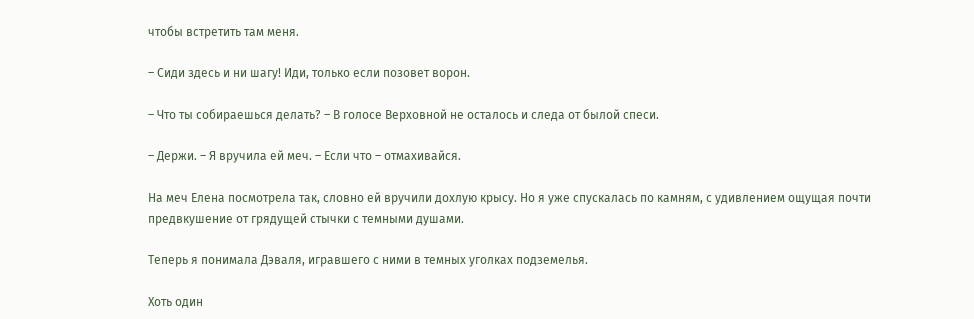чтобы встретить там меня.

– Сиди здесь и ни шагу! Иди, только если позовет ворон.

– Что ты собираешься делать? – В голосе Верховной не осталось и следа от былой спеси.

– Держи. – Я вручила ей меч. – Если что – отмахивайся.

На меч Елена посмотрела так, словно ей вручили дохлую крысу. Но я уже спускалась по камням, с удивлением ощущая почти предвкушение от грядущей стычки с темными душами.

Теперь я понимала Дэваля, игравшего с ними в темных уголках подземелья.

Хоть один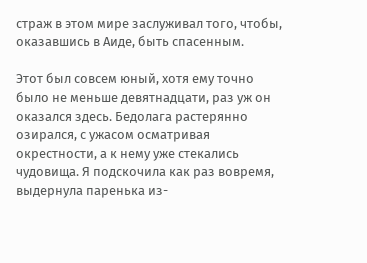страж в этом мире заслуживал того, чтобы, оказавшись в Аиде, быть спасенным.

Этот был совсем юный, хотя ему точно было не меньше девятнадцати, раз уж он оказался здесь. Бедолага растерянно озирался, с ужасом осматривая окрестности, а к нему уже стекались чудовища. Я подскочила как раз вовремя, выдернула паренька из-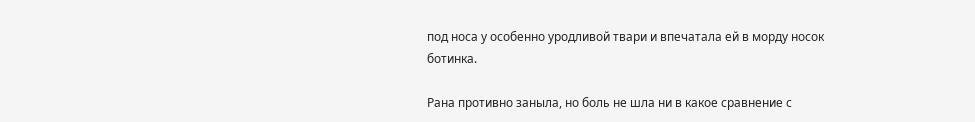под носа у особенно уродливой твари и впечатала ей в морду носок ботинка.

Рана противно заныла, но боль не шла ни в какое сравнение с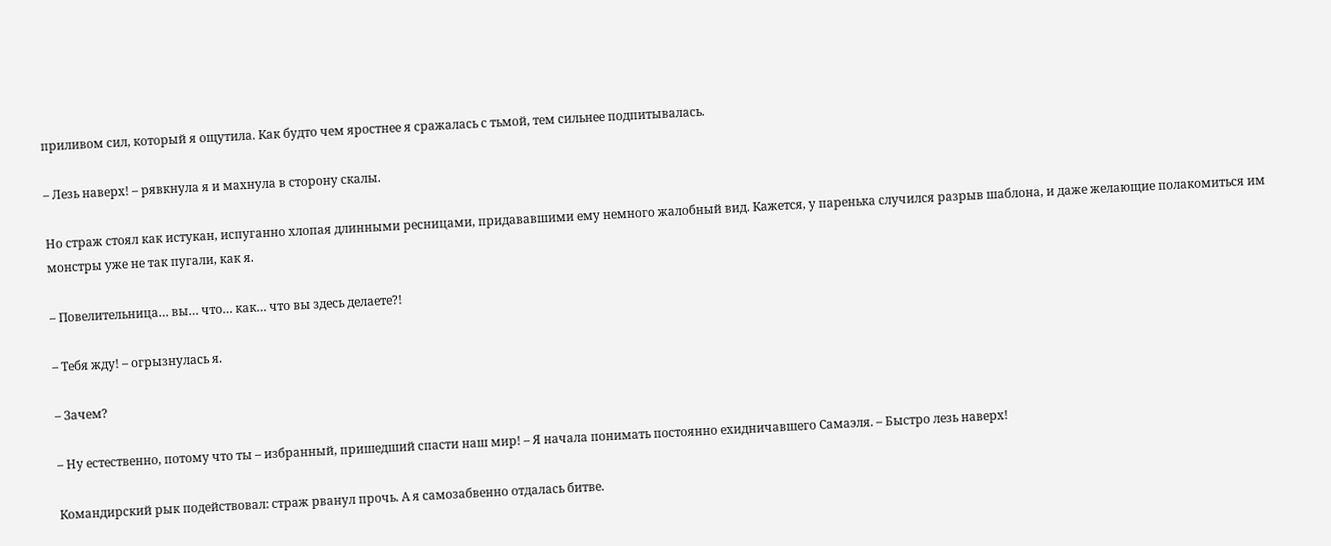приливом сил, который я ощутила. Как будто чем яростнее я сражалась с тьмой, тем сильнее подпитывалась.

– Лезь наверх! – рявкнула я и махнула в сторону скалы.

Но страж стоял как истукан, испуганно хлопая длинными ресницами, придававшими ему немного жалобный вид. Кажется, у паренька случился разрыв шаблона, и даже желающие полакомиться им монстры уже не так пугали, как я.

– Повелительница… вы… что… как… что вы здесь делаете?!

– Тебя жду! – огрызнулась я.

– Зачем?

– Ну естественно, потому что ты – избранный, пришедший спасти наш мир! – Я начала понимать постоянно ехидничавшего Самаэля. – Быстро лезь наверх!

Командирский рык подействовал: страж рванул прочь. А я самозабвенно отдалась битве.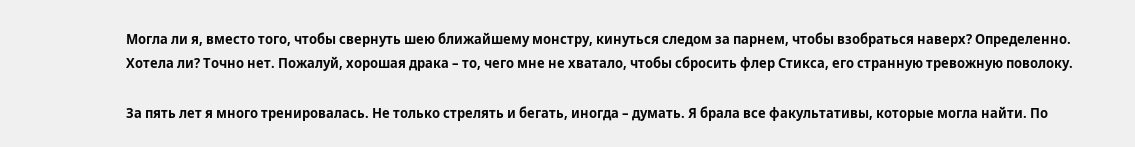Могла ли я, вместо того, чтобы свернуть шею ближайшему монстру, кинуться следом за парнем, чтобы взобраться наверх? Определенно. Хотела ли? Точно нет. Пожалуй, хорошая драка – то, чего мне не хватало, чтобы сбросить флер Стикса, его странную тревожную поволоку.

За пять лет я много тренировалась. Не только стрелять и бегать, иногда – думать. Я брала все факультативы, которые могла найти. По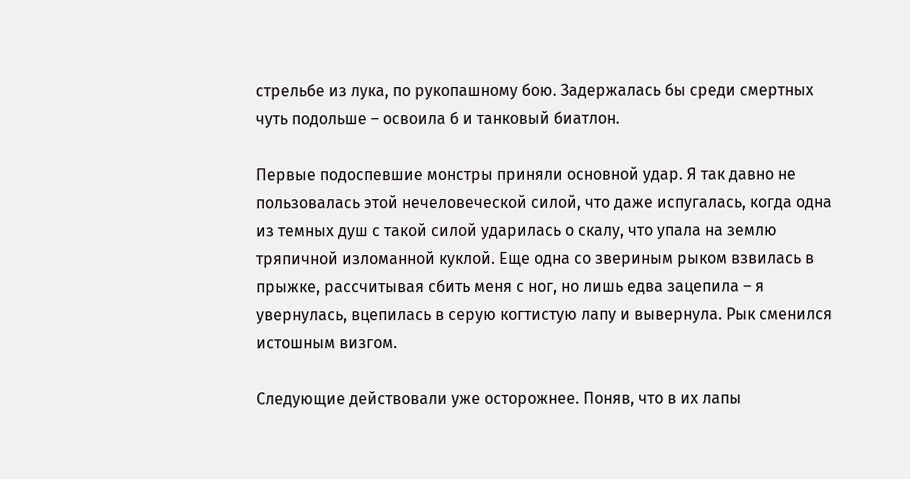стрельбе из лука, по рукопашному бою. Задержалась бы среди смертных чуть подольше – освоила б и танковый биатлон.

Первые подоспевшие монстры приняли основной удар. Я так давно не пользовалась этой нечеловеческой силой, что даже испугалась, когда одна из темных душ с такой силой ударилась о скалу, что упала на землю тряпичной изломанной куклой. Еще одна со звериным рыком взвилась в прыжке, рассчитывая сбить меня с ног, но лишь едва зацепила – я увернулась, вцепилась в серую когтистую лапу и вывернула. Рык сменился истошным визгом.

Следующие действовали уже осторожнее. Поняв, что в их лапы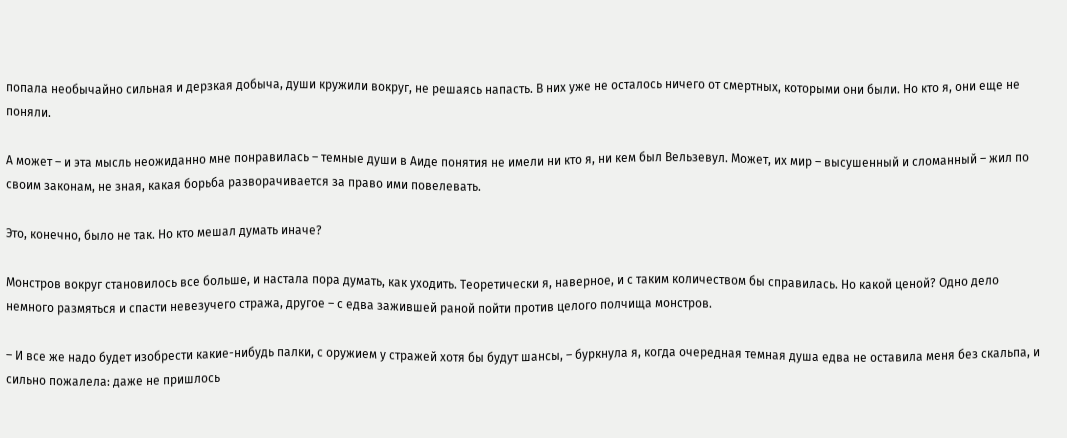попала необычайно сильная и дерзкая добыча, души кружили вокруг, не решаясь напасть. В них уже не осталось ничего от смертных, которыми они были. Но кто я, они еще не поняли.

А может – и эта мысль неожиданно мне понравилась – темные души в Аиде понятия не имели ни кто я, ни кем был Вельзевул. Может, их мир – высушенный и сломанный – жил по своим законам, не зная, какая борьба разворачивается за право ими повелевать.

Это, конечно, было не так. Но кто мешал думать иначе?

Монстров вокруг становилось все больше, и настала пора думать, как уходить. Теоретически я, наверное, и с таким количеством бы справилась. Но какой ценой? Одно дело немного размяться и спасти невезучего стража, другое – с едва зажившей раной пойти против целого полчища монстров.

– И все же надо будет изобрести какие-нибудь палки, с оружием у стражей хотя бы будут шансы, – буркнула я, когда очередная темная душа едва не оставила меня без скальпа, и сильно пожалела: даже не пришлось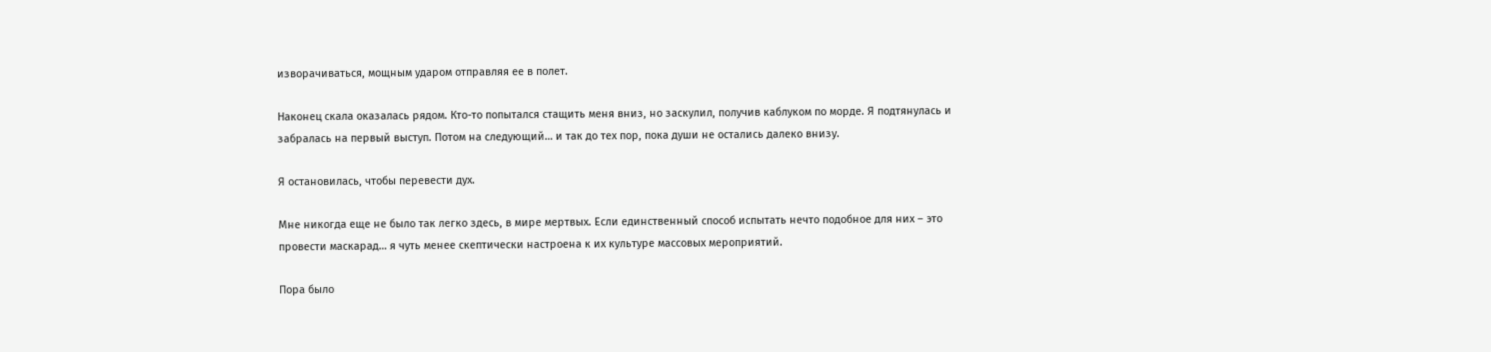изворачиваться, мощным ударом отправляя ее в полет.

Наконец скала оказалась рядом. Кто-то попытался стащить меня вниз, но заскулил, получив каблуком по морде. Я подтянулась и забралась на первый выступ. Потом на следующий… и так до тех пор, пока души не остались далеко внизу.

Я остановилась, чтобы перевести дух.

Мне никогда еще не было так легко здесь, в мире мертвых. Если единственный способ испытать нечто подобное для них – это провести маскарад… я чуть менее скептически настроена к их культуре массовых мероприятий.

Пора было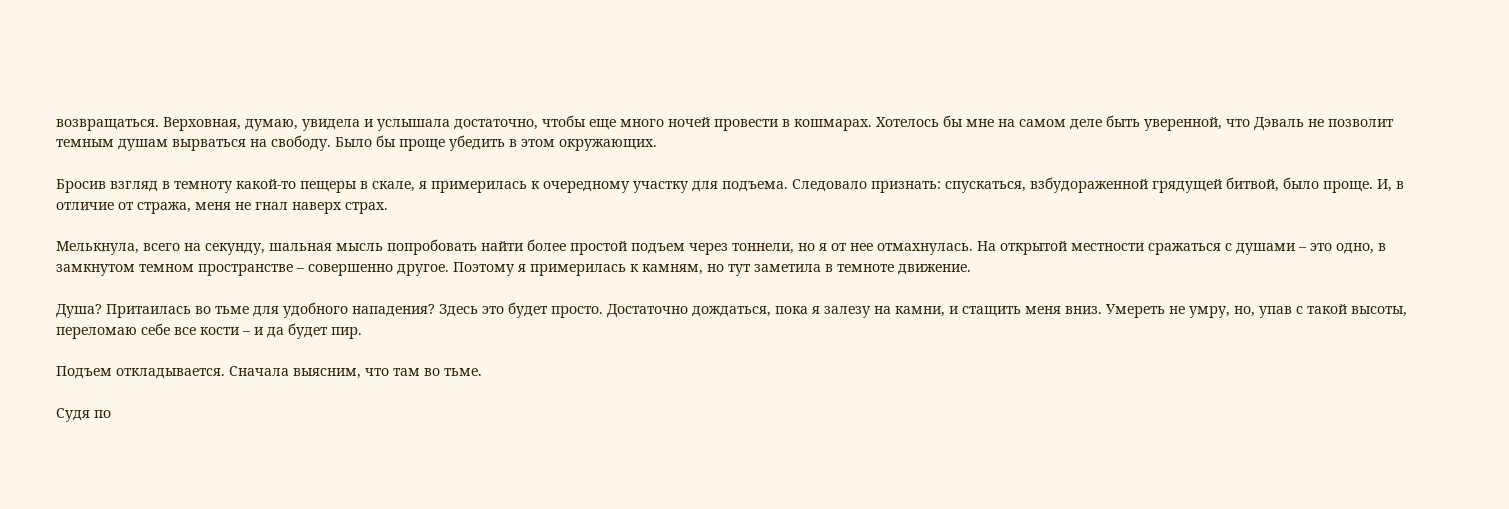возвращаться. Верховная, думаю, увидела и услышала достаточно, чтобы еще много ночей провести в кошмарах. Хотелось бы мне на самом деле быть уверенной, что Дэваль не позволит темным душам вырваться на свободу. Было бы проще убедить в этом окружающих.

Бросив взгляд в темноту какой-то пещеры в скале, я примерилась к очередному участку для подъема. Следовало признать: спускаться, взбудораженной грядущей битвой, было проще. И, в отличие от стража, меня не гнал наверх страх.

Мелькнула, всего на секунду, шальная мысль попробовать найти более простой подъем через тоннели, но я от нее отмахнулась. На открытой местности сражаться с душами – это одно, в замкнутом темном пространстве – совершенно другое. Поэтому я примерилась к камням, но тут заметила в темноте движение.

Душа? Притаилась во тьме для удобного нападения? Здесь это будет просто. Достаточно дождаться, пока я залезу на камни, и стащить меня вниз. Умереть не умру, но, упав с такой высоты, переломаю себе все кости – и да будет пир.

Подъем откладывается. Сначала выясним, что там во тьме.

Судя по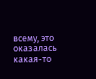всему, это оказалась какая-то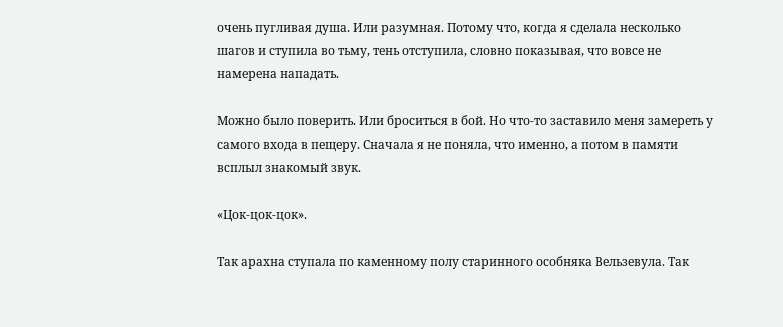очень пугливая душа. Или разумная. Потому что, когда я сделала несколько шагов и ступила во тьму, тень отступила, словно показывая, что вовсе не намерена нападать.

Можно было поверить. Или броситься в бой. Но что-то заставило меня замереть у самого входа в пещеру. Сначала я не поняла, что именно, а потом в памяти всплыл знакомый звук.

«Цок-цок-цок».

Так арахна ступала по каменному полу старинного особняка Вельзевула. Так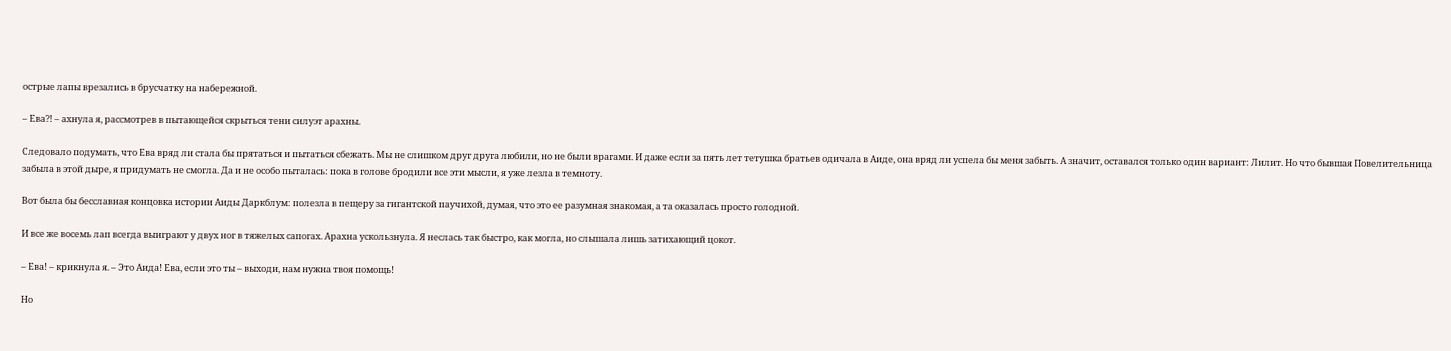острые лапы врезались в брусчатку на набережной.

– Ева?! – ахнула я, рассмотрев в пытающейся скрыться тени силуэт арахны.

Следовало подумать, что Ева вряд ли стала бы прятаться и пытаться сбежать. Мы не слишком друг друга любили, но не были врагами. И даже если за пять лет тетушка братьев одичала в Аиде, она вряд ли успела бы меня забыть. А значит, оставался только один вариант: Лилит. Но что бывшая Повелительница забыла в этой дыре, я придумать не смогла. Да и не особо пыталась: пока в голове бродили все эти мысли, я уже лезла в темноту.

Вот была бы бесславная концовка истории Аиды Даркблум: полезла в пещеру за гигантской паучихой, думая, что это ее разумная знакомая, а та оказалась просто голодной.

И все же восемь лап всегда выиграют у двух ног в тяжелых сапогах. Арахна ускользнула. Я неслась так быстро, как могла, но слышала лишь затихающий цокот.

– Ева! – крикнула я. – Это Аида! Ева, если это ты – выходи, нам нужна твоя помощь!

Но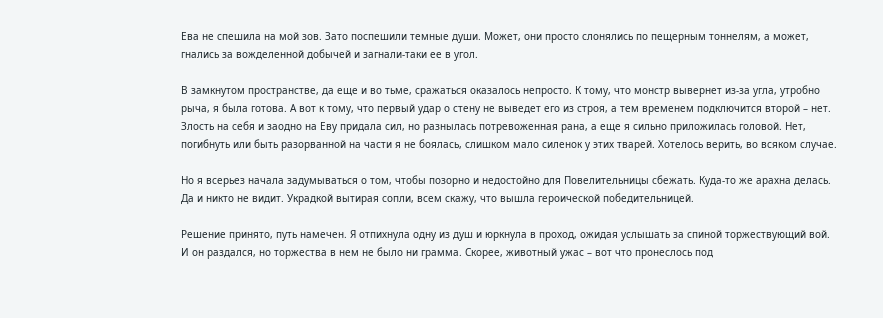Ева не спешила на мой зов. Зато поспешили темные души. Может, они просто слонялись по пещерным тоннелям, а может, гнались за вожделенной добычей и загнали-таки ее в угол.

В замкнутом пространстве, да еще и во тьме, сражаться оказалось непросто. К тому, что монстр вывернет из-за угла, утробно рыча, я была готова. А вот к тому, что первый удар о стену не выведет его из строя, а тем временем подключится второй – нет. Злость на себя и заодно на Еву придала сил, но разнылась потревоженная рана, а еще я сильно приложилась головой. Нет, погибнуть или быть разорванной на части я не боялась, слишком мало силенок у этих тварей. Хотелось верить, во всяком случае.

Но я всерьез начала задумываться о том, чтобы позорно и недостойно для Повелительницы сбежать. Куда-то же арахна делась. Да и никто не видит. Украдкой вытирая сопли, всем скажу, что вышла героической победительницей.

Решение принято, путь намечен. Я отпихнула одну из душ и юркнула в проход, ожидая услышать за спиной торжествующий вой. И он раздался, но торжества в нем не было ни грамма. Скорее, животный ужас – вот что пронеслось под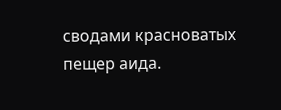сводами красноватых пещер аида.